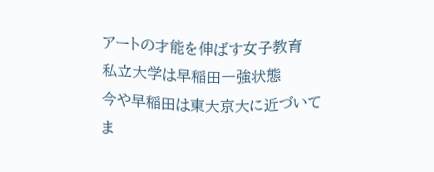アートの才能を伸ばす女子教育
私立大学は早稲田一強状態
今や早稲田は東大京大に近づいてま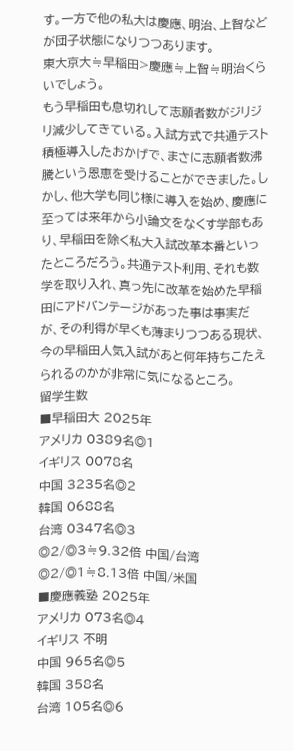す。一方で他の私大は慶應、明治、上智などが団子状態になりつつあります。
東大京大≒早稲田>慶應≒上智≒明治くらいでしょう。
もう早稲田も息切れして志願者数がジリジリ減少してきている。入試方式で共通テスト積極導入したおかげで、まさに志願者数沸騰という恩恵を受けることができました。しかし、他大学も同じ様に導入を始め、慶應に至っては来年から小論文をなくす学部もあり、早稲田を除く私大入試改革本番といったところだろう。共通テスト利用、それも数学を取り入れ、真っ先に改革を始めた早稲田にアドバンテージがあった事は事実だが、その利得が早くも薄まりつつある現状、今の早稲田人気入試があと何年持ちこたえられるのかが非常に気になるところ。
留学生数
■早稲田大 2025年
アメリカ 0389名◎1
イギリス 0078名
中国 3235名◎2
韓国 0688名
台湾 0347名◎3
◎2/◎3≒9.32倍 中国/台湾
◎2/◎1≒8.13倍 中国/米国
■慶應義塾 2025年
アメリカ 073名◎4
イギリス 不明
中国 965名◎5
韓国 358名
台湾 105名◎6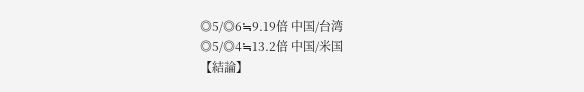◎5/◎6≒9.19倍 中国/台湾
◎5/◎4≒13.2倍 中国/米国
【結論】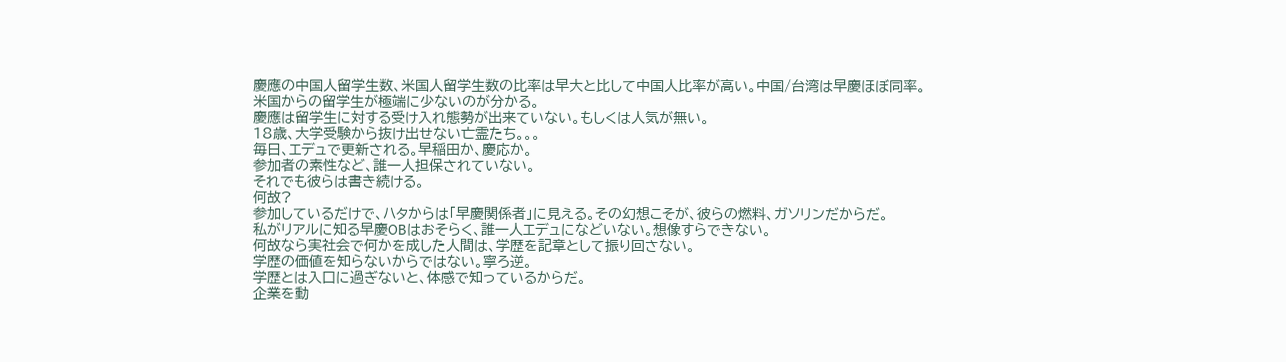慶應の中国人留学生数、米国人留学生数の比率は早大と比して中国人比率が高い。中国/台湾は早慶ほぼ同率。
米国からの留学生が極端に少ないのが分かる。
慶應は留学生に対する受け入れ態勢が出来ていない。もしくは人気が無い。
18歳、大学受験から抜け出せない亡霊たち。。。
毎日、エデュで更新される。早稲田か、慶応か。
参加者の素性など、誰一人担保されていない。
それでも彼らは書き続ける。
何故?
参加しているだけで、ハタからは「早慶関係者」に見える。その幻想こそが、彼らの燃料、ガソリンだからだ。
私がリアルに知る早慶OBはおそらく、誰一人エデュになどいない。想像すらできない。
何故なら実社会で何かを成した人間は、学歴を記章として振り回さない。
学歴の価値を知らないからではない。寧ろ逆。
学歴とは入口に過ぎないと、体感で知っているからだ。
企業を動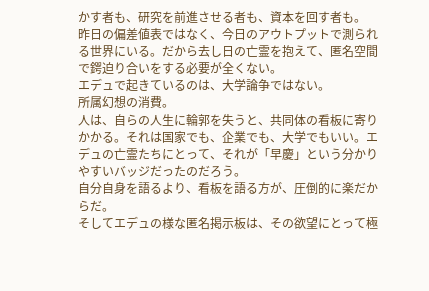かす者も、研究を前進させる者も、資本を回す者も。
昨日の偏差値表ではなく、今日のアウトプットで測られる世界にいる。だから去し日の亡霊を抱えて、匿名空間で鍔迫り合いをする必要が全くない。
エデュで起きているのは、大学論争ではない。
所属幻想の消費。
人は、自らの人生に輪郭を失うと、共同体の看板に寄りかかる。それは国家でも、企業でも、大学でもいい。エデュの亡霊たちにとって、それが「早慶」という分かりやすいバッジだったのだろう。
自分自身を語るより、看板を語る方が、圧倒的に楽だからだ。
そしてエデュの様な匿名掲示板は、その欲望にとって極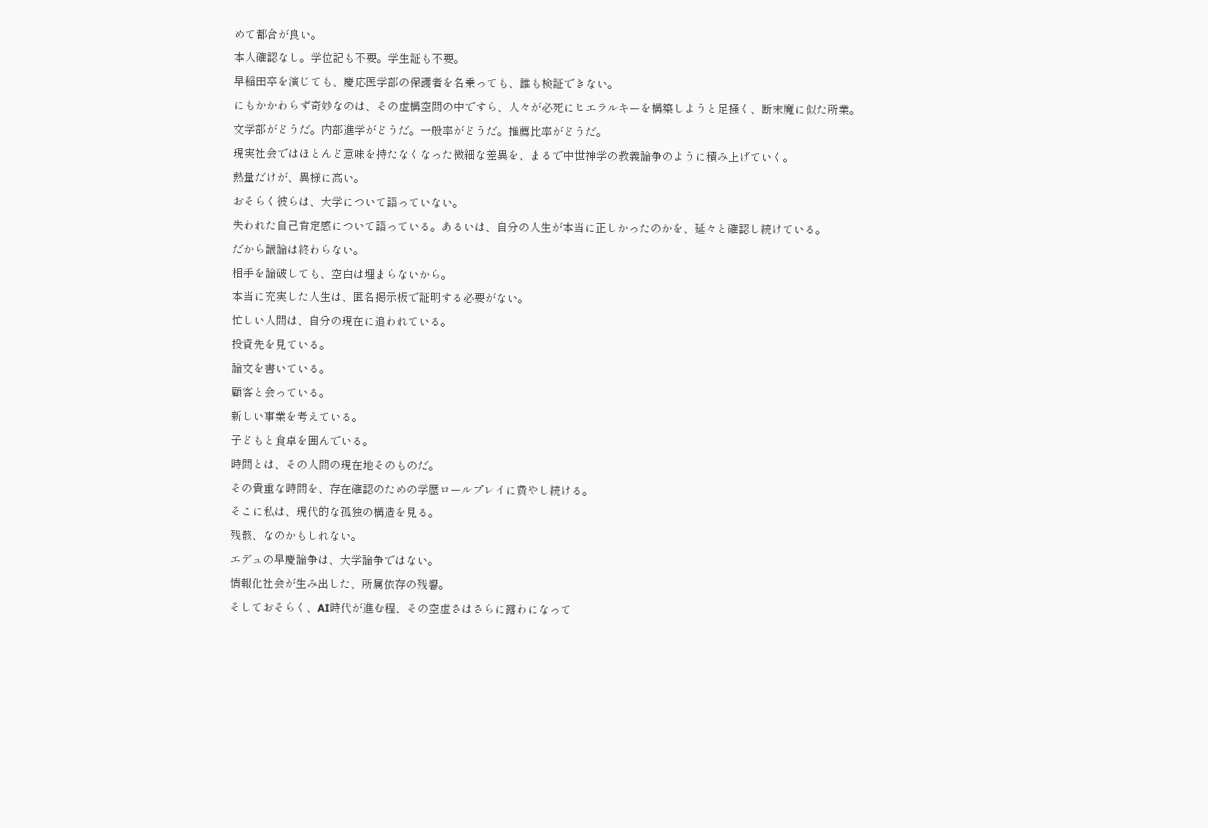めて都合が良い。
本人確認なし。学位記も不要。学生証も不要。
早稲田卒を演じても、慶応医学部の保護者を名乗っても、誰も検証できない。
にもかかわらず奇妙なのは、その虚構空間の中ですら、人々が必死にヒエラルキーを構築しようと足掻く、断末魔に似た所業。
文学部がどうだ。内部進学がどうだ。一般率がどうだ。推薦比率がどうだ。
現実社会ではほとんど意味を持たなくなった微細な差異を、まるで中世神学の教義論争のように積み上げていく。
熱量だけが、異様に高い。
おそらく彼らは、大学について語っていない。
失われた自己肯定感について語っている。あるいは、自分の人生が本当に正しかったのかを、延々と確認し続けている。
だから議論は終わらない。
相手を論破しても、空白は埋まらないから。
本当に充実した人生は、匿名掲示板で証明する必要がない。
忙しい人間は、自分の現在に追われている。
投資先を見ている。
論文を書いている。
顧客と会っている。
新しい事業を考えている。
子どもと食卓を囲んでいる。
時間とは、その人間の現在地そのものだ。
その貴重な時間を、存在確認のための学歴ロールプレイに費やし続ける。
そこに私は、現代的な孤独の構造を見る。
残骸、なのかもしれない。
エデュの早慶論争は、大学論争ではない。
情報化社会が生み出した、所属依存の残響。
そしておそらく、AI時代が進む程、その空虚さはさらに露わになって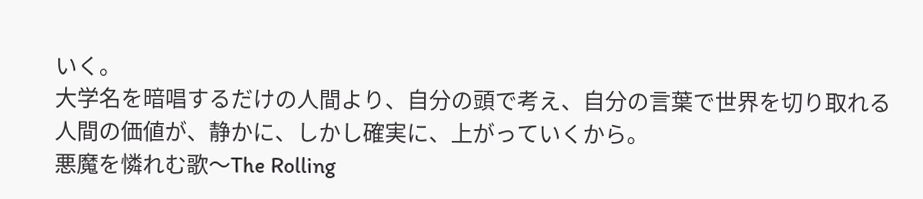いく。
大学名を暗唱するだけの人間より、自分の頭で考え、自分の言葉で世界を切り取れる人間の価値が、静かに、しかし確実に、上がっていくから。
悪魔を憐れむ歌〜The Rolling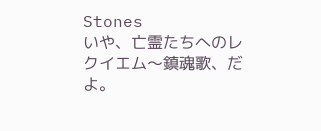Stones
いや、亡霊たちへのレクイエム〜鎮魂歌、だよ。